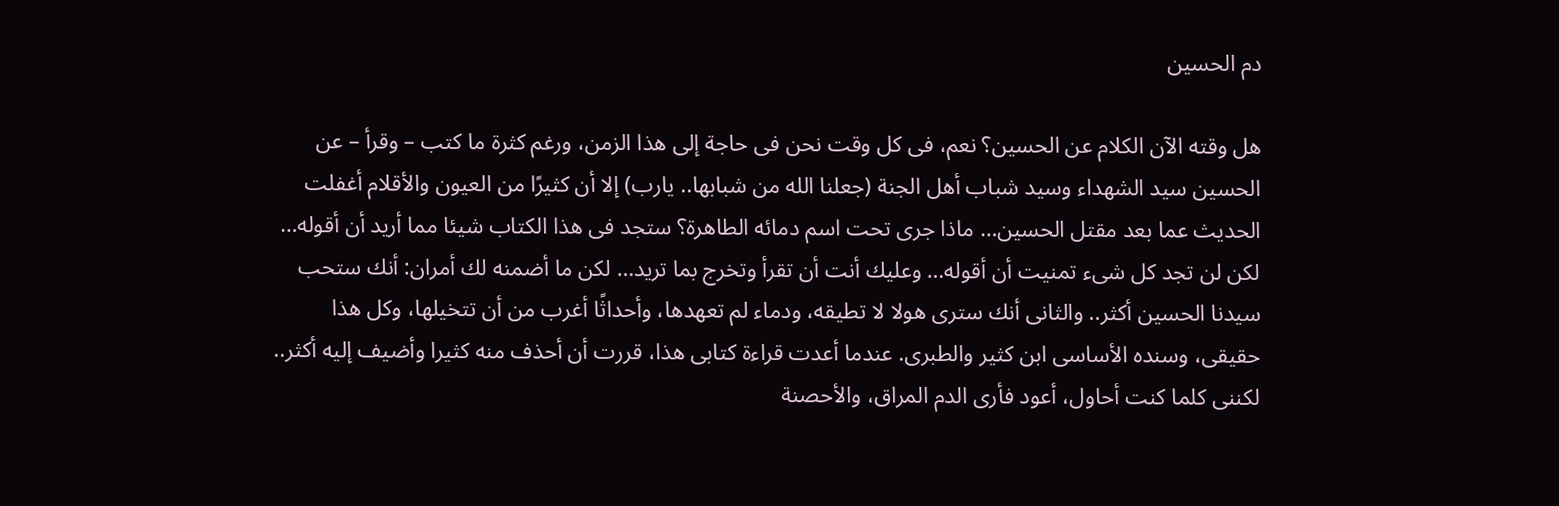دم الحسين

هل وقته الآن الكلام عن الحسين؟ نعم، فى كل وقت نحن فى حاجة إلى هذا الزمن، ورغم كثرة ما كتب – وقرأ – عن الحسين سيد الشهداء وسيد شباب أهل الجنة (جعلنا الله من شبابها.. يارب) إلا أن كثيرًا من العيون والأقلام أغفلت الحديث عما بعد مقتل الحسين… ماذا جرى تحت اسم دمائه الطاهرة؟ ستجد فى هذا الكتاب شيئا مما أريد أن أقوله… لكن لن تجد كل شىء تمنيت أن أقوله… وعليك أنت أن تقرأ وتخرج بما تريد… لكن ما أضمنه لك أمران: أنك ستحب سيدنا الحسين أكثر.. والثانى أنك سترى هولا لا تطيقه، ودماء لم تعهدها، وأحداثًا أغرب من أن تتخيلها، وكل هذا حقيقى، وسنده الأساسى ابن كثير والطبرى. عندما أعدت قراءة كتابى هذا، قررت أن أحذف منه كثيرا وأضيف إليه أكثر.. لكننى كلما كنت أحاول، أعود فأرى الدم المراق، والأحصنة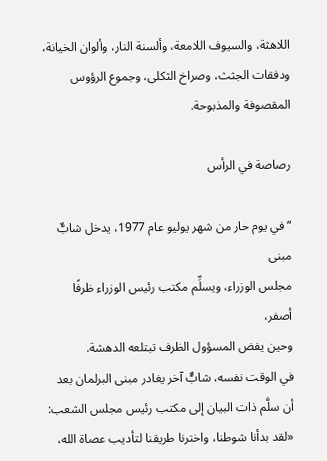اللاهثة، والسيوف اللامعة، وألسنة النار، وألوان الخيانة، ودفقات الجثث، وصراخ الثكلى، وجموع الرؤوس المقصوفة والمذبوحة.

رصاصة في الرأس

“في يوم حار من شهر يوليو عام 1977، يدخل شابٌّ مبنى
مجلس الوزراء، ويسلِّم مكتب رئيس الوزراء ظرفًا أصفر،
وحين يفض المسؤول الظرف تبتلعه الدهشة.
في الوقت نفسه، شابٌّ آخر يغادر مبنى البرلمان بعد أن سلَّم ذات البيان إلى مكتب رئيس مجلس الشعب:
«لقد بدأنا شوطنا، واخترنا طريقنا لتأديب عصاة الله،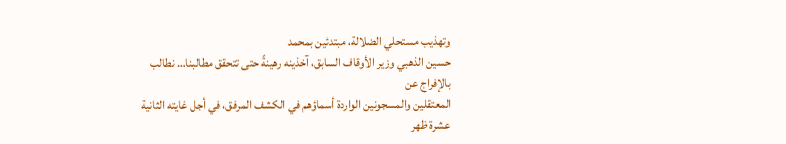وتهذيب مستحلي الضلالة، مبتدئين بمحمد
حسين الذهبي وزير الأوقاف السابق، آخذينه رهينةً حتى تتحقق مطالبنا… نطالب بالإفراج عن
المعتقلين والمسجونين الواردة أسماؤهم في الكشف المرفق، في أجل غايته الثانية عشرة ظهر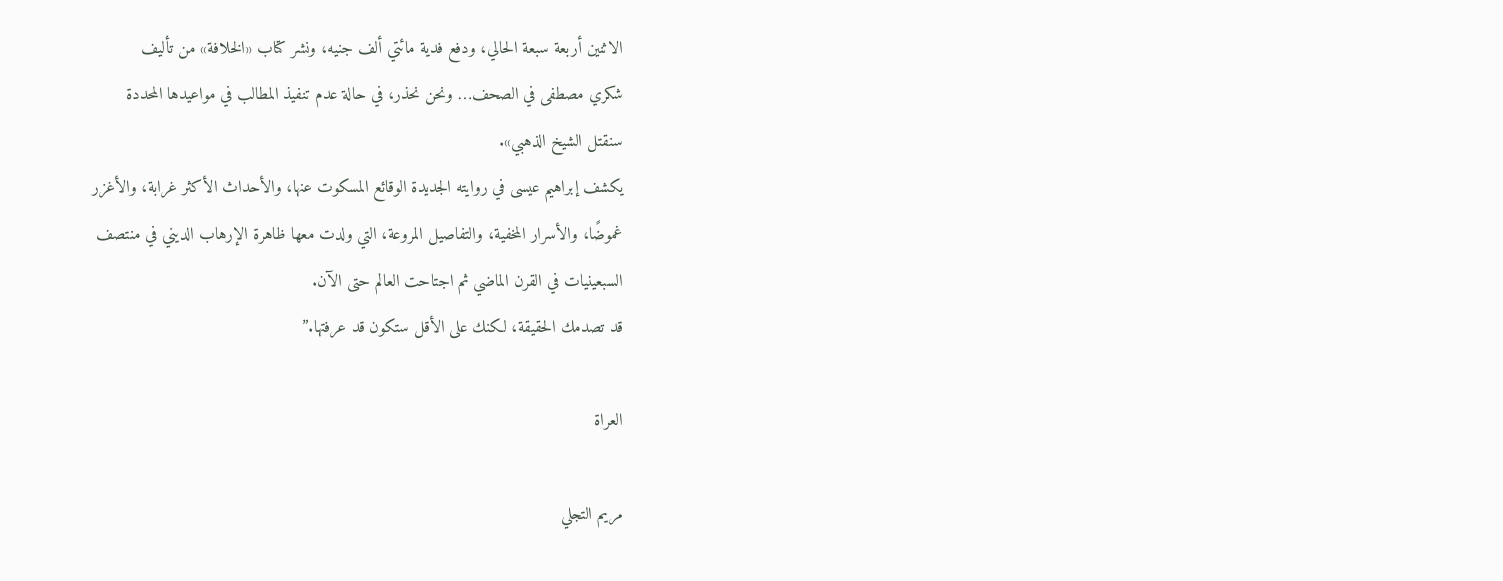الاثنين أربعة سبعة الحالي، ودفع فدية مائتي ألف جنيه، ونشر كتاب «الخلافة» من تأليف
شكري مصطفى في الصحف… ونحن نحذر، في حالة عدم تنفيذ المطالب في مواعيدها المحددة
سنقتل الشيخ الذهبي».
يكشف إبراهيم عيسى في روايته الجديدة الوقائع المسكوت عنها، والأحداث الأكثر غرابة، والأغزر
غموضًا، والأسرار المخفية، والتفاصيل المروعة، التي ولدت معها ظاهرة الإرهاب الديني في منتصف
السبعينيات في القرن الماضي ثم اجتاحت العالم حتى الآن.
قد تصدمك الحقيقة، لكنك على الأقل ستكون قد عرفتها.”

العراة

مريم التجلي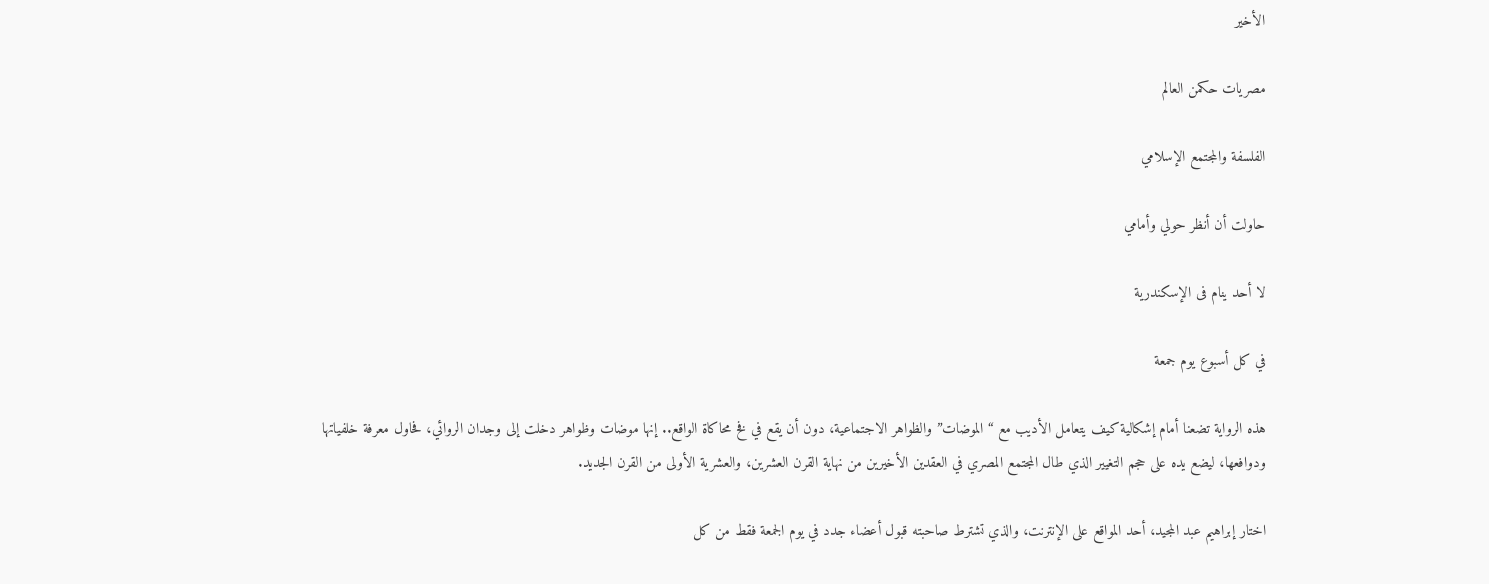الأخير

مصريات حكمن العالم

الفلسفة والمجتمع الإسلامي

حاولت أن أنظر حولي وأمامي

لا أحد ينام فى الإسكندرية

في كل أسبوع يوم جمعة

هذه الرواية تضعنا أمام إشكالية كيف يتعامل الأديب مع “الموضات” والظواهر الاجتماعية، دون أن يقع في فخ محاكاة الواقع.. إنها موضات وظواهر دخلت إلى وجدان الروائي، فحاول معرفة خلفياتها ودوافعها، ليضع يده على حجم التغيير الذي طال المجتمع المصري في العقدين الأخيرين من نهاية القرن العشرين، والعشرية الأولى من القرن الجديد.

اختار إبراهيم عبد المجيد، أحد المواقع على الإنترنت، والذي تشترط صاحبته قبول أعضاء جدد في يوم الجمعة فقط من كل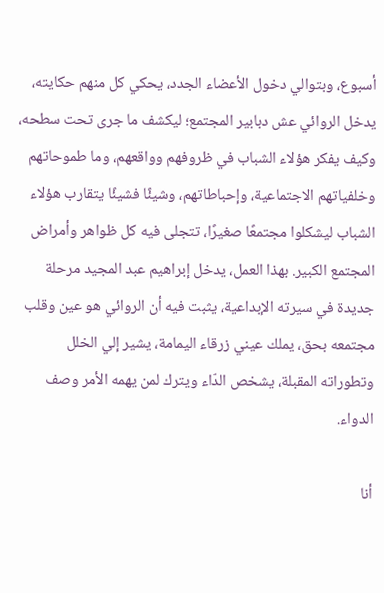أسبوع، وبتوالي دخول الأعضاء الجدد، يحكي كل منهم حكايته، يدخل الروائي عش دبابير المجتمع؛ ليكشف ما جرى تحت سطحه، وكيف يفكر هؤلاء الشباب في ظروفهم وواقعهم، وما طموحاتهم وخلفياتهم الاجتماعية، وإحباطاتهم، وشيئًا فشيئًا يتقارب هؤلاء الشباب ليشكلوا مجتمعًا صغيرًا، تتجلى فيه كل ظواهر وأمراض المجتمع الكبير. بهذا العمل، يدخل إبراهيم عبد المجيد مرحلة جديدة في سيرته الإبداعية، يثبت فيه أن الروائي هو عين وقلب مجتمعه بحق، يملك عيني زرقاء اليمامة، يشير إلي الخلل وتطوراته المقبلة، يشخص الدّاء ويترك لمن يهمه الأمر وصف الدواء.

أنا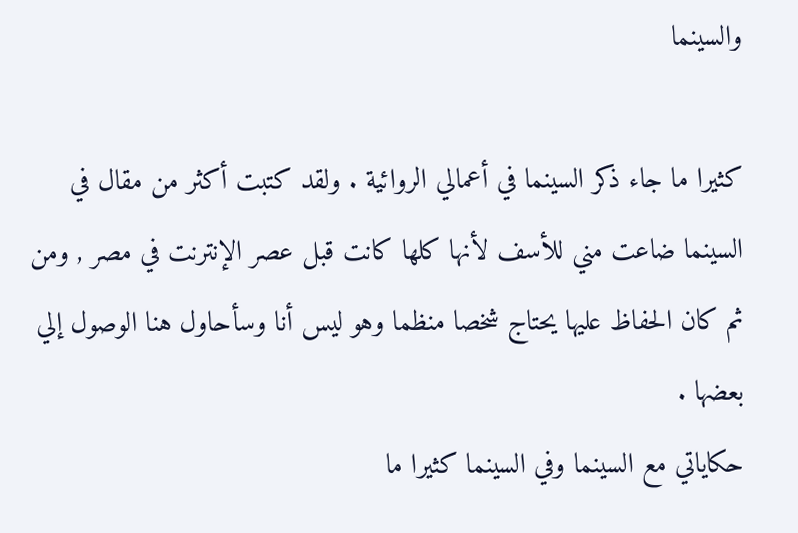والسينما

كثيرا ما جاء ذكر السينما في أعمالي الروائية . ولقد كتبت أكثر من مقال في السينما ضاعت مني للأسف لأنها كلها كانت قبل عصر الإنترنت في مصر , ومن ثم كان الحفاظ عليها يحتاج شخصا منظما وهو ليس أنا وسأحاول هنا الوصول إلي بعضها .
حكاياتي مع السينما وفي السينما كثيرا ما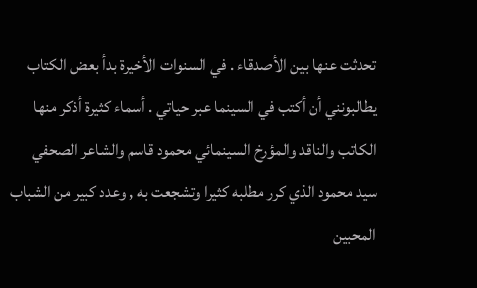تحدثت عنها بين الأصدقاء . في السنوات الأخيرة بدأ بعض الكتاب يطالبونني أن أكتب في السينما عبر حياتي . أسماء كثيرة أذكر منها الكاتب والناقد والمؤرخ السينمائي محمود قاسم والشاعر الصحفي سيد محمود الذي كرر مطلبه كثيرا وتشجعت به , وعدد كبير من الشباب المحبين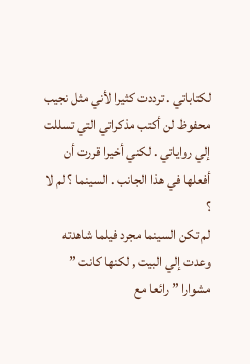لكتاباتي . ترددت كثيرا لأني مثل نجيب محفوظ لن أكتب مذكراتي التي تسللت إلي رواياتي . لكني أخيرا قررت أن أفعلها في هذا الجانب . السينما ؟ لم لا ؟
لم تكن السينما مجرد فيلما شاهدته وعدت إلي البيت , لكنها كانت ” مشوارا ” رائعا مع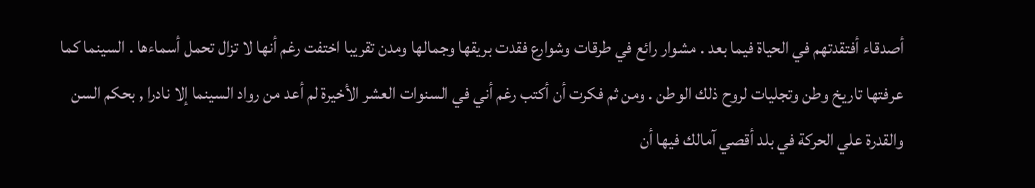أصدقاء أفتقدتهم في الحياة فيما بعد . مشوار رائع في طرقات وشوارع فقدت بريقها وجمالها ومدن تقريبا اختفت رغم أنها لا تزال تحمل أسماءها . السينما كما عرفتها تاريخ وطن وتجليات لروح ذلك الوطن . ومن ثم فكرت أن أكتب رغم أني في السنوات العشر الأخيرة لم أعد من رواد السينما إلا نادرا , بحكم السن والقدرة علي الحركة في بلد أقصي آمالك فيها أن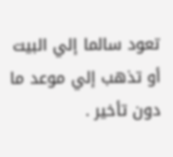تعود سالما إلي البيت أو تذهب إلي موعد ما دون تأخير .